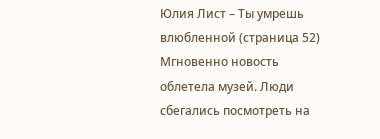Юлия Лист – Ты умрешь влюбленной (страница 52)
Мгновенно новость облетела музей. Люди сбегались посмотреть на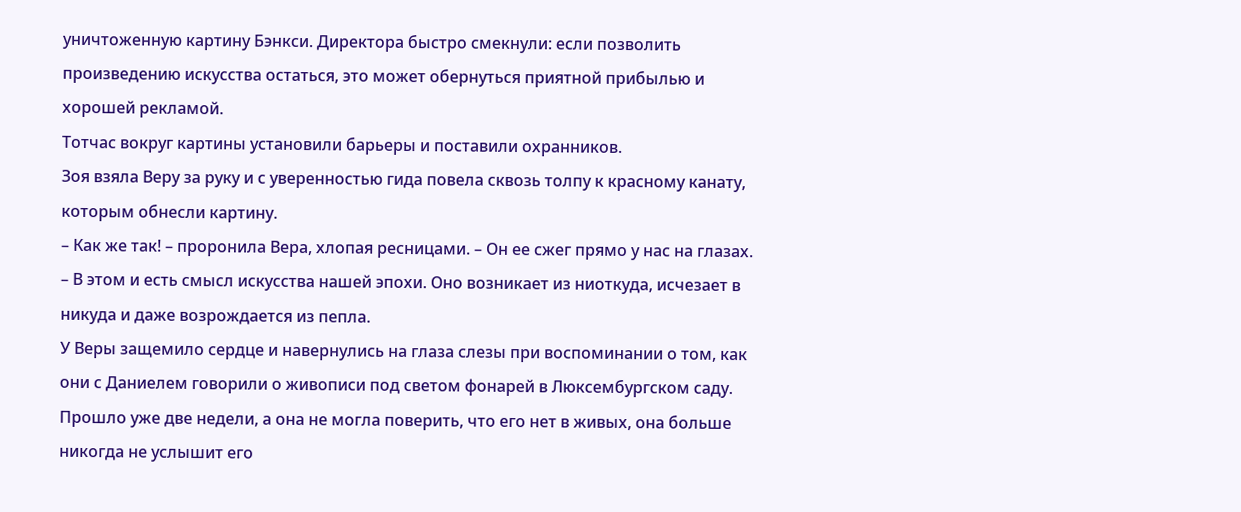уничтоженную картину Бэнкси. Директора быстро смекнули: если позволить произведению искусства остаться, это может обернуться приятной прибылью и хорошей рекламой.
Тотчас вокруг картины установили барьеры и поставили охранников.
Зоя взяла Веру за руку и с уверенностью гида повела сквозь толпу к красному канату, которым обнесли картину.
– Как же так! – проронила Вера, хлопая ресницами. – Он ее сжег прямо у нас на глазах.
– В этом и есть смысл искусства нашей эпохи. Оно возникает из ниоткуда, исчезает в никуда и даже возрождается из пепла.
У Веры защемило сердце и навернулись на глаза слезы при воспоминании о том, как они с Даниелем говорили о живописи под светом фонарей в Люксембургском саду. Прошло уже две недели, а она не могла поверить, что его нет в живых, она больше никогда не услышит его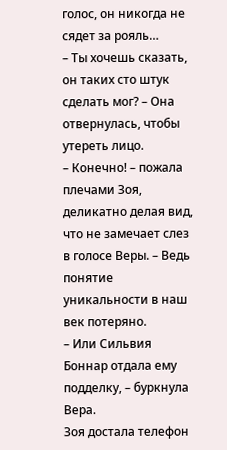голос, он никогда не сядет за рояль…
– Ты хочешь сказать, он таких сто штук сделать мог? – Она отвернулась, чтобы утереть лицо.
– Конечно! – пожала плечами Зоя, деликатно делая вид, что не замечает слез в голосе Веры. – Ведь понятие уникальности в наш век потеряно.
– Или Сильвия Боннар отдала ему подделку, – буркнула Вера.
Зоя достала телефон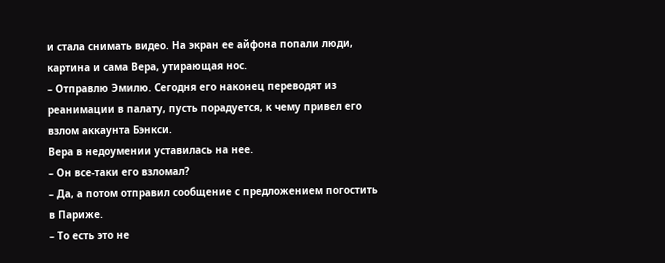и стала снимать видео. На экран ее айфона попали люди, картина и сама Вера, утирающая нос.
– Отправлю Эмилю. Сегодня его наконец переводят из реанимации в палату, пусть порадуется, к чему привел его взлом аккаунта Бэнкси.
Вера в недоумении уставилась на нее.
– Он все-таки его взломал?
– Да, а потом отправил сообщение с предложением погостить в Париже.
– То есть это не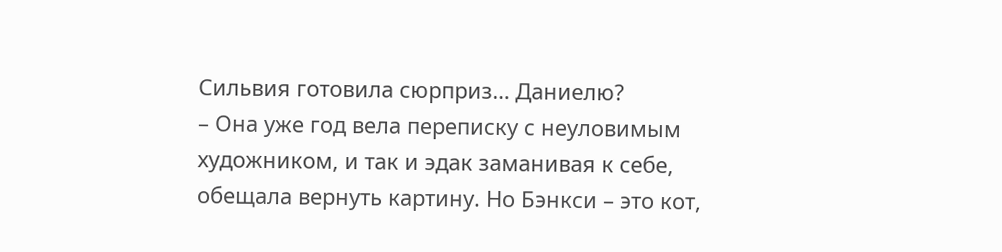Сильвия готовила сюрприз… Даниелю?
– Она уже год вела переписку с неуловимым художником, и так и эдак заманивая к себе, обещала вернуть картину. Но Бэнкси – это кот,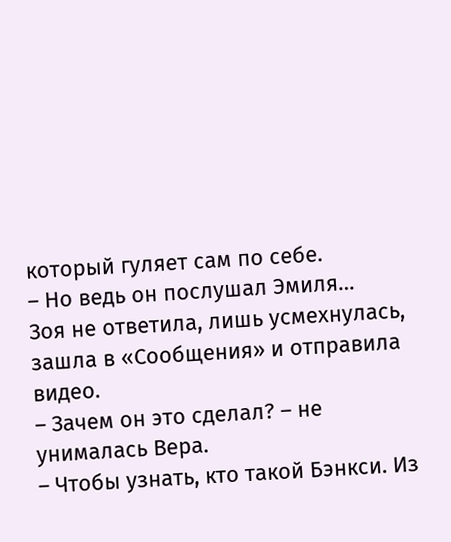который гуляет сам по себе.
– Но ведь он послушал Эмиля…
Зоя не ответила, лишь усмехнулась, зашла в «Сообщения» и отправила видео.
– Зачем он это сделал? – не унималась Вера.
– Чтобы узнать, кто такой Бэнкси. Из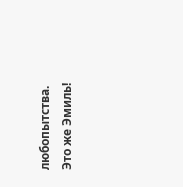любопытства. Это же Эмиль!